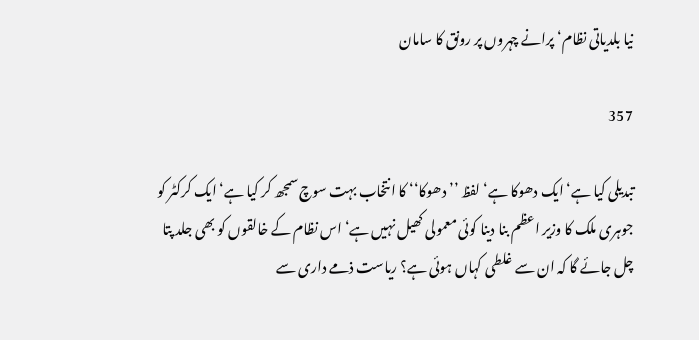نیا بلدیاتی نظام‘ پرانے چہروں پر رونق کا سامان

357

تبدیلی کیا ہے‘ ایک دھوکا ہے‘ لفظ ’’دھوکا‘‘ کا انتخاب بہت سوچ سمجھ کر کیا ہے‘ ایک کرکٹر کو جوہری ملک کا وزیر اعظم بنا دینا کوئی معمولی کھیل نہیں ہے‘ اس نظام کے خالقوں کو بھی جلد پتا چل جائے گا کہ ان سے غلطی کہاں ہوئی ہے؟ ریاست ذمے داری سے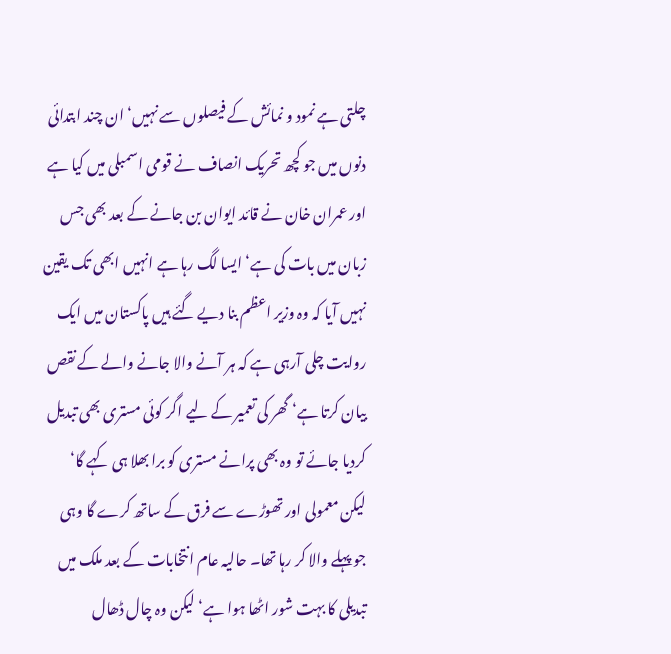چلتی ہے نمود و نمائش کے فیصلوں سے نہیں‘ ان چند ابتدائی دنوں میں جو کچھ تحریک انصاف نے قومی اسمبلی میں کیا ہے اور عمران خان نے قائد ایوان بن جانے کے بعد بھی جس زبان میں بات کی ہے‘ ایسا لگ رہا ہے انہیں ابھی تک یقین نہیں آیا کہ وہ وزیر اعظم بنا دیے گئے ہیں پاکستان میں ایک روایت چلی آرہی ہے کہ ہر آنے والا جانے والے کے نقص بیان کرتا ہے‘ گھر کی تعمیر کے لیے اگر کوئی مستری بھی تبدیل کردیا جائے تو وہ بھی پرانے مستری کو برا بھلا ہی کہے گا‘ لیکن معمولی اور تھوڑے سے فرق کے ساتھ کرے گا وہی جو پہلے والا کر رہا تھا۔ حالیہ عام انتخابات کے بعد ملک میں تبدیلی کا بہت شور اٹھا ہوا ہے‘ لیکن وہ چال ڈھال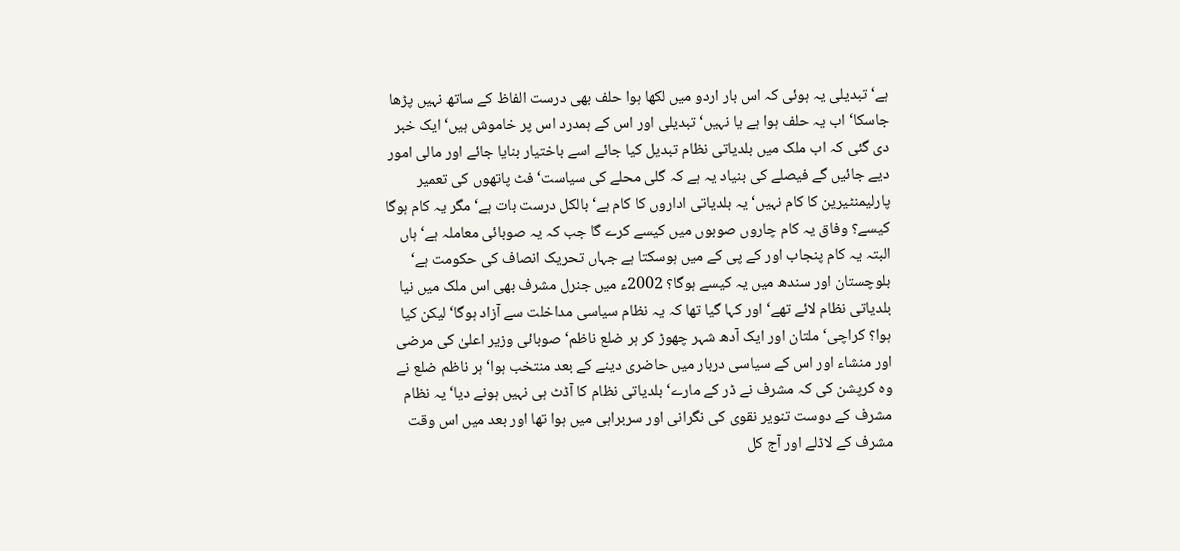ہے‘ تبدیلی یہ ہوئی کہ اس بار اردو میں لکھا ہوا حلف بھی درست الفاظ کے ساتھ نہیں پڑھا جاسکا‘ اب یہ حلف ہوا ہے یا نہیں‘ تبدیلی اور اس کے ہمدرد اس پر خاموش ہیں‘ ایک خبر دی گئی کہ اب ملک میں بلدیاتی نظام تبدیل کیا جائے اسے باختیار بنایا جائے اور مالی امور دیے جائیں گے فیصلے کی بنیاد یہ ہے کہ گلی محلے کی سیاست‘ فٹ پاتھوں کی تعمیر پارلیمنٹیرین کا کام نہیں‘ یہ بلدیاتی اداروں کا کام ہے‘ بالکل درست بات ہے‘ مگر یہ کام ہوگا کیسے؟ وفاق یہ کام چاروں صوبوں میں کیسے کرے گا جب کہ یہ صوبائی معاملہ ہے‘ ہاں البتہ یہ کام پنجاب اور کے پی کے میں ہوسکتا ہے جہاں تحریک انصاف کی حکومت ہے‘ بلوچستان اور سندھ میں یہ کیسے ہوگا؟ 2002ء میں جنرل مشرف بھی اس ملک میں نیا بلدیاتی نظام لائے تھے‘ اور کہا گیا تھا کہ یہ نظام سیاسی مداخلت سے آزاد ہوگا‘ لیکن کیا ہوا؟ کراچی‘ ملتان اور ایک آدھ شہر چھوڑ کر ہر ضلع ناظم‘ صوبائی وزیر اعلیٰ کی مرضی اور منشاء اور اس کے سیاسی دربار میں حاضری دینے کے بعد منتخب ہوا‘ ہر ناظم ضلع نے وہ کرپشن کی کہ مشرف نے ڈر کے مارے‘ بلدیاتی نظام کا آڈٹ ہی نہیں ہونے دیا‘ یہ نظام مشرف کے دوست تنویر نقوی کی نگرانی اور سربراہی میں ہوا تھا اور بعد میں اس وقت مشرف کے لاڈلے اور آج کل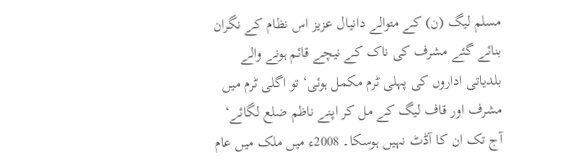مسلم لیگ (ن) کے متوالے دانیال عزیز اس نظام کے نگران بنائے گئے مشرف کی ناک کے نیچے قائم ہونے والے بلدیاتی اداروں کی پہلی ٹرم مکمل ہوئی‘ تو اگلی ٹرم میں مشرف اور قاف لیگ کے مل کر اپنے ناظم ضلع لگائے‘ آج تک ان کا آڈٹ نہیں ہوسکا۔ 2008ء میں ملک میں عام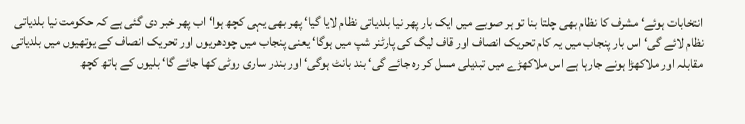انتخابات ہوئے‘ مشرف کا نظام بھی چلتا بنا تو ہر صوبے میں ایک بار پھر نیا بلدیاتی نظام لایا گیا‘ پھر بھی یہی کچھ ہوا‘ اب پھر خبر دی گئی ہے کہ حکومت نیا بلدیاتی نظام لائے گی‘ اس بار پنجاب میں یہ کام تحریک انصاف اور قاف لیگ کی پارٹنر شپ میں ہوگا‘ یعنی پنجاب میں چودھریوں اور تحریک انصاف کے یوتھیوں میں بلدیاتی مقابلہ اور ملاکھڑا ہونے جارہا ہے اس ملاکھڑے میں تبدیلی مسل کر رہ جائے گی‘ بند بانٹ ہوگی‘ اور بندر ساری روٹی کھا جائے گا‘ بلیوں کے ہاتھ کچھ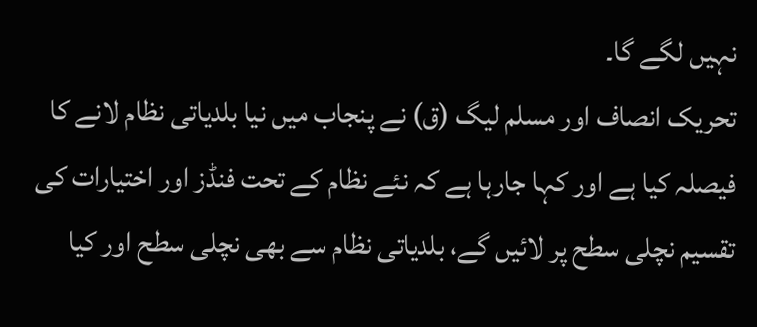نہیں لگے گا۔
تحریک انصاف اور مسلم لیگ (ق) نے پنجاب میں نیا بلدیاتی نظام لانے کا فیصلہ کیا ہے اور کہا جارہا ہے کہ نئے نظام کے تحت فنڈز اور اختیارات کی تقسیم نچلی سطح پر لائیں گے، بلدیاتی نظام سے بھی نچلی سطح اور کیا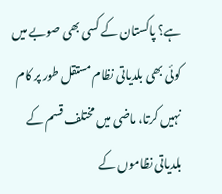ہے؟ پاکستان کے کسی بھی صوبے میں کوئی بھی بلدیاتی نظام مستقل طور پر کام نہیں کرتا، ماضی میں مختلف قسم کے بلدیاتی نظاموں کے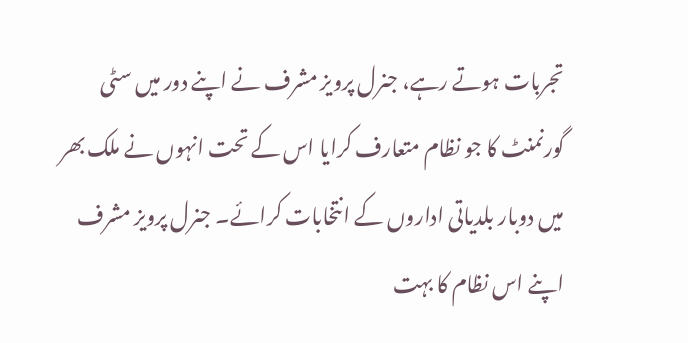تجربات ہوتے رہے، جنرل پرویز مشرف نے اپنے دور میں سٹی گورنمنٹ کا جو نظام متعارف کرایا اس کے تحت انہوں نے ملک بھر میں دوبار بلدیاتی اداروں کے انتخابات کرائے۔ جنرل پرویز مشرف اپنے اس نظام کا بہت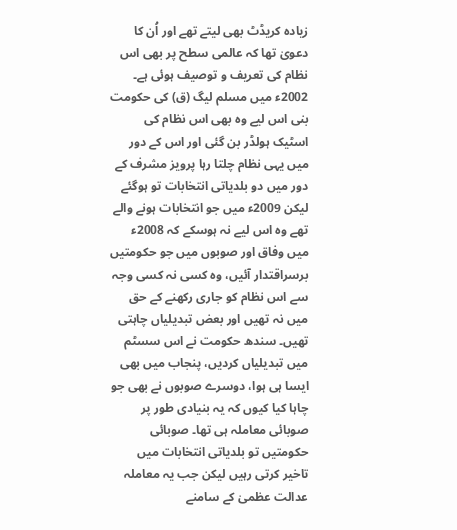زیادہ کریڈٹ بھی لیتے تھے اور اُن کا دعویٰ تھا کہ عالمی سطح پر بھی اس نظام کی تعریف و توصیف ہوئی ہے۔ 2002ء میں مسلم لیگ (ق) کی حکومت بنی اس لیے وہ بھی اس نظام کی اسٹیک ہولڈر بن گئی اور اس کے دور میں یہی نظام چلتا رہا پرویز مشرف کے دور میں دو بلدیاتی انتخابات تو ہوگئے لیکن 2009ء میں جو انتخابات ہونے والے تھے وہ اس لیے نہ ہوسکے کہ 2008ء میں وفاق اور صوبوں میں جو حکومتیں برسراقتدار آئیں، وہ کسی نہ کسی وجہ سے اس نظام کو جاری رکھنے کے حق میں نہ تھیں اور بعض تبدیلیاں چاہتی تھیں۔ سندھ حکومت نے اس سسٹم میں تبدیلیاں کردیں، پنجاب میں بھی ایسا ہی ہوا، دوسرے صوبوں نے بھی جو چاہا کیا کیوں کہ یہ بنیادی طور پر صوبائی معاملہ ہی تھا۔ صوبائی حکومتیں تو بلدیاتی انتخابات میں تاخیر کرتی رہیں لیکن جب یہ معاملہ عدالت عظمیٰ کے سامنے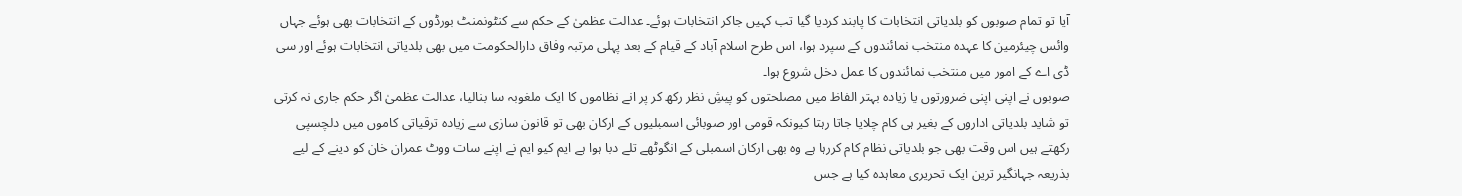آیا تو تمام صوبوں کو بلدیاتی انتخابات کا پابند کردیا گیا تب کہیں جاکر انتخابات ہوئے۔ عدالت عظمیٰ کے حکم سے کنٹونمنٹ بورڈوں کے انتخابات بھی ہوئے جہاں وائس چیئرمین کا عہدہ منتخب نمائندوں کے سپرد ہوا، اس طرح اسلام آباد کے قیام کے بعد پہلی مرتبہ وفاق دارالحکومت میں بھی بلدیاتی انتخابات ہوئے اور سی ڈی اے کے امور میں منتخب نمائندوں کا عمل دخل شروع ہوا۔
صوبوں نے اپنی اپنی ضرورتوں یا زیادہ بہتر الفاظ میں مصلحتوں کو پیشِ نظر رکھ کر پر انے نظاموں کا ایک ملغوبہ سا بنالیا، عدالت عظمیٰ اگر حکم جاری نہ کرتی تو شاید بلدیاتی اداروں کے بغیر ہی کام چلایا جاتا رہتا کیونکہ قومی اور صوبائی اسمبلیوں کے ارکان بھی تو قانون سازی سے زیادہ ترقیاتی کاموں میں دلچسپی رکھتے ہیں اس وقت بھی جو بلدیاتی نظام کام کررہا ہے وہ بھی ارکان اسمبلی کے انگوٹھے تلے دبا ہوا ہے ایم کیو ایم نے اپنے سات ووٹ عمران خان کو دینے کے لیے بذریعہ جہانگیر ترین ایک تحریری معاہدہ کیا ہے جس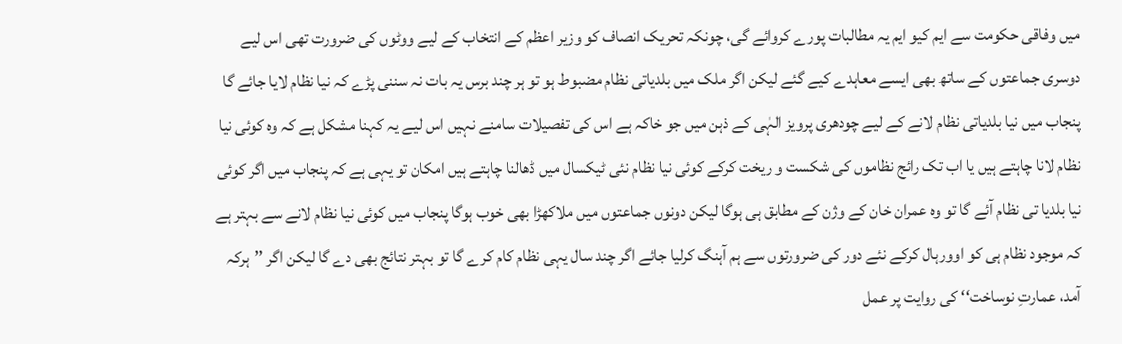میں وفاقی حکومت سے ایم کیو ایم یہ مطالبات پورے کروائے گی، چونکہ تحریک انصاف کو وزیر اعظم کے انتخاب کے لیے ووٹوں کی ضرورت تھی اس لیے دوسری جماعتوں کے ساتھ بھی ایسے معاہدے کیے گئے لیکن اگر ملک میں بلدیاتی نظام مضبوط ہو تو ہر چند برس یہ بات نہ سننی پڑے کہ نیا نظام لایا جائے گا پنجاب میں نیا بلدیاتی نظام لانے کے لیے چودھری پرویز الہٰی کے ذہن میں جو خاکہ ہے اس کی تفصیلات سامنے نہیں اس لیے یہ کہنا مشکل ہے کہ وہ کوئی نیا نظام لانا چاہتے ہیں یا اب تک رائج نظاموں کی شکست و ریخت کرکے کوئی نیا نظام نئی ٹیکسال میں ڈھالنا چاہتے ہیں امکان تو یہی ہے کہ پنجاب میں اگر کوئی نیا بلدیا تی نظام آئے گا تو وہ عمران خان کے وژن کے مطابق ہی ہوگا لیکن دونوں جماعتوں میں ملاکھڑا بھی خوب ہوگا پنجاب میں کوئی نیا نظام لانے سے بہتر ہے کہ موجود نظام ہی کو اوورہال کرکے نئے دور کی ضرورتوں سے ہم آہنگ کرلیا جائے اگر چند سال یہی نظام کام کرے گا تو بہتر نتائج بھی دے گا لیکن اگر ’’ہرکہ آمد، عمارتِ نوساخت‘‘ کی روایت پر عمل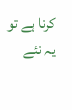کرنا ہے تو یہ نئے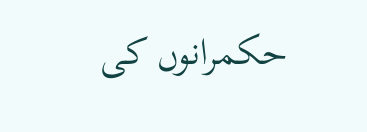حکمرانوں کی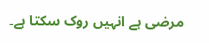مرضی ہے انہیں روک سکتا ہے۔